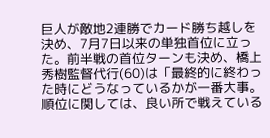巨人が敵地2連勝でカード勝ち越しを決め、7月7日以来の単独首位に立った。前半戦の首位ターンも決め、橋上秀樹監督代行(60)は「最終的に終わった時にどうなっているかが一番大事。順位に関しては、良い所で戦えている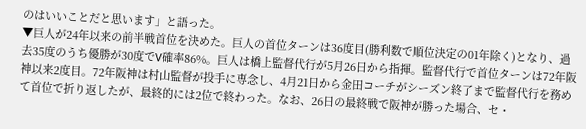のはいいことだと思います」と語った。
▼巨人が24年以来の前半戦首位を決めた。巨人の首位ターンは36度目(勝利数で順位決定の01年除く)となり、過去35度のうち優勝が30度でV確率86%。巨人は橋上監督代行が5月26日から指揮。監督代行で首位ターンは72年阪神以来2度目。72年阪神は村山監督が投手に専念し、4月21日から金田コーチがシーズン終了まで監督代行を務めて首位で折り返したが、最終的には2位で終わった。なお、26日の最終戦で阪神が勝った場合、セ・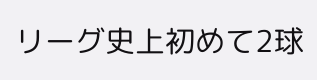リーグ史上初めて2球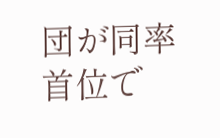団が同率首位で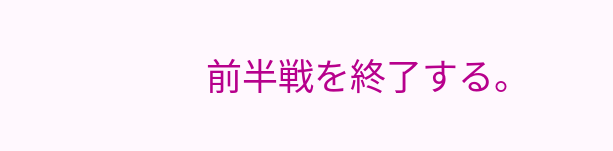前半戦を終了する。